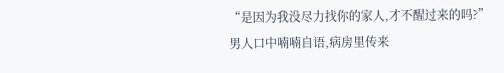“是因为我没尽力找你的家人,才不醒过来的吗?”
男人口中喃喃自语,病房里传来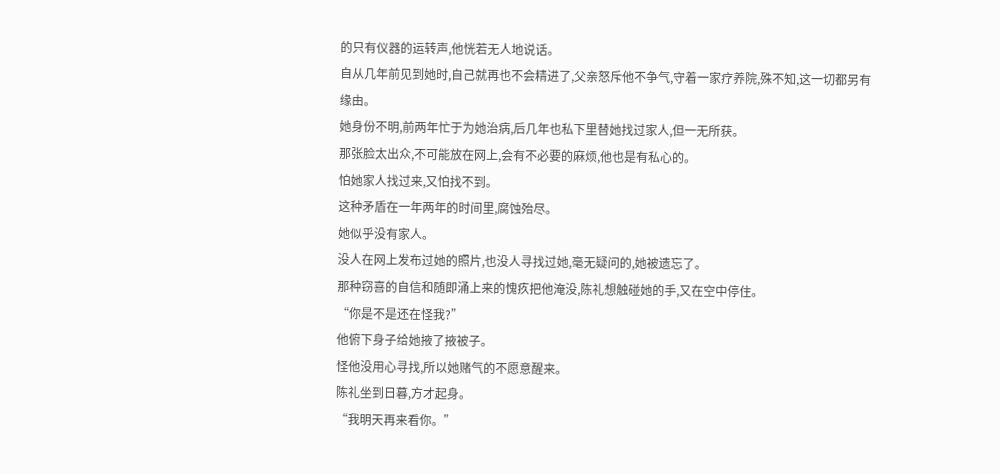的只有仪器的运转声,他恍若无人地说话。
自从几年前见到她时,自己就再也不会精进了,父亲怒斥他不争气,守着一家疗养院,殊不知,这一切都另有缘由。
她身份不明,前两年忙于为她治病,后几年也私下里替她找过家人,但一无所获。
那张脸太出众,不可能放在网上,会有不必要的麻烦,他也是有私心的。
怕她家人找过来,又怕找不到。
这种矛盾在一年两年的时间里,腐蚀殆尽。
她似乎没有家人。
没人在网上发布过她的照片,也没人寻找过她,毫无疑问的,她被遗忘了。
那种窃喜的自信和随即涌上来的愧疚把他淹没,陈礼想触碰她的手,又在空中停住。
“你是不是还在怪我?”
他俯下身子给她掖了掖被子。
怪他没用心寻找,所以她赌气的不愿意醒来。
陈礼坐到日暮,方才起身。
“我明天再来看你。”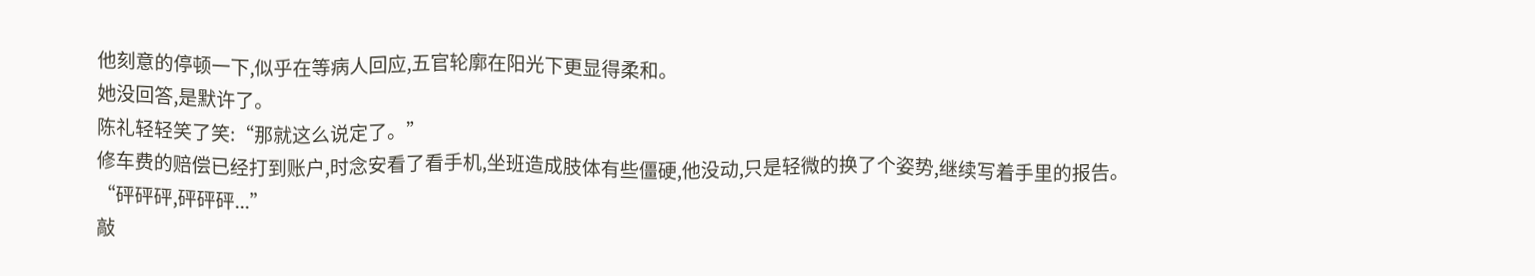他刻意的停顿一下,似乎在等病人回应,五官轮廓在阳光下更显得柔和。
她没回答,是默许了。
陈礼轻轻笑了笑:“那就这么说定了。”
修车费的赔偿已经打到账户,时念安看了看手机,坐班造成肢体有些僵硬,他没动,只是轻微的换了个姿势,继续写着手里的报告。
“砰砰砰,砰砰砰...”
敲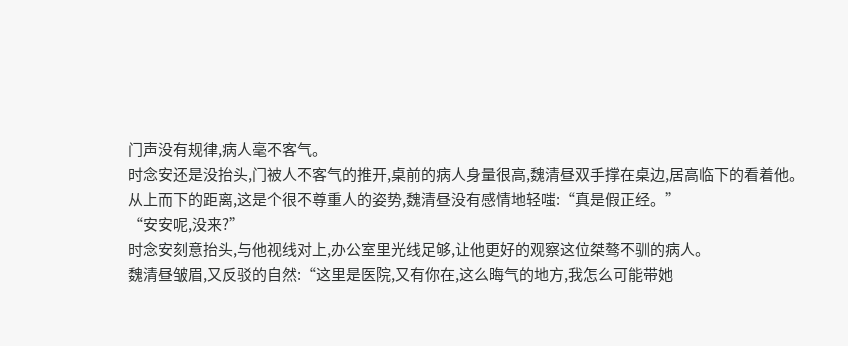门声没有规律,病人毫不客气。
时念安还是没抬头,门被人不客气的推开,桌前的病人身量很高,魏清昼双手撑在桌边,居高临下的看着他。
从上而下的距离,这是个很不尊重人的姿势,魏清昼没有感情地轻嗤:“真是假正经。”
“安安呢,没来?”
时念安刻意抬头,与他视线对上,办公室里光线足够,让他更好的观察这位桀骜不驯的病人。
魏清昼皱眉,又反驳的自然:“这里是医院,又有你在,这么晦气的地方,我怎么可能带她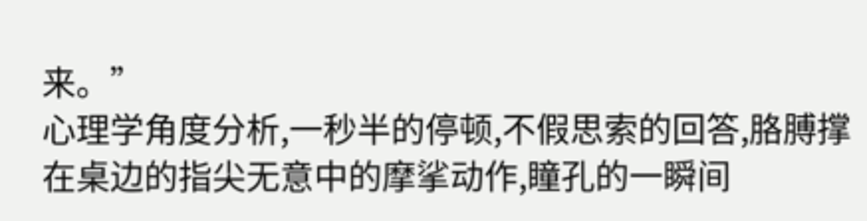来。”
心理学角度分析,一秒半的停顿,不假思索的回答,胳膊撑在桌边的指尖无意中的摩挲动作,瞳孔的一瞬间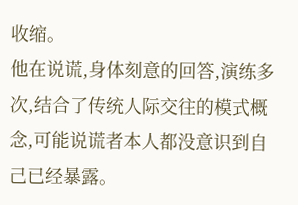收缩。
他在说谎,身体刻意的回答,演练多次,结合了传统人际交往的模式概念,可能说谎者本人都没意识到自己已经暴露。